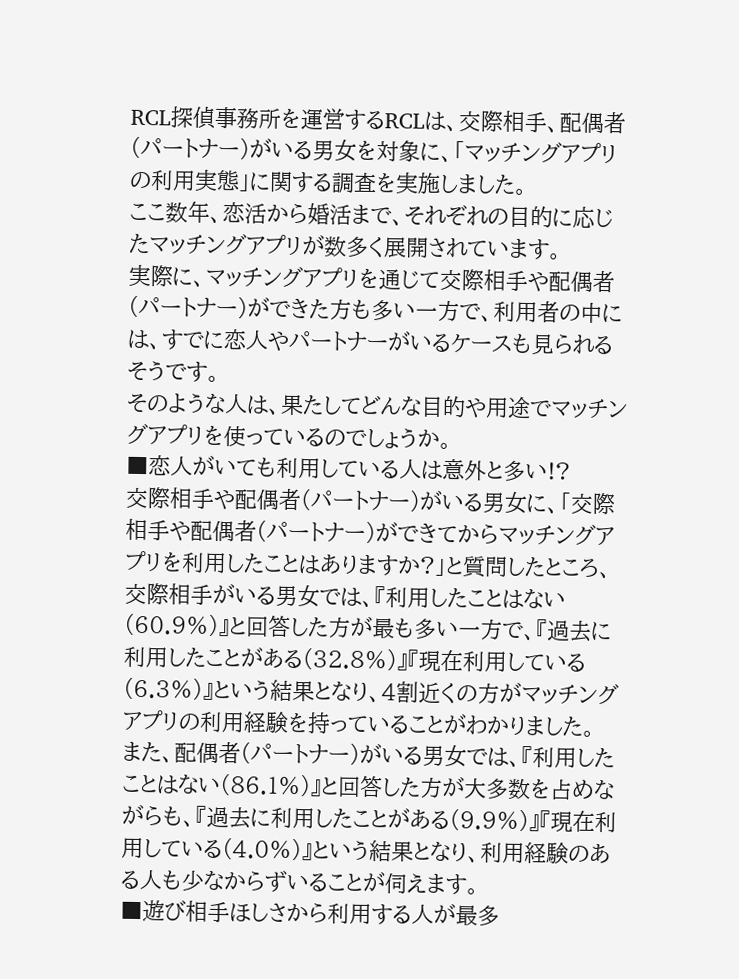RCL探偵事務所を運営するRCLは、交際相手、配偶者(パートナー)がいる男女を対象に、「マッチングアプリの利用実態」に関する調査を実施しました。
ここ数年、恋活から婚活まで、それぞれの目的に応じたマッチングアプリが数多く展開されています。
実際に、マッチングアプリを通じて交際相手や配偶者(パートナー)ができた方も多い一方で、利用者の中には、すでに恋人やパートナーがいるケースも見られるそうです。
そのような人は、果たしてどんな目的や用途でマッチングアプリを使っているのでしょうか。
■恋人がいても利用している人は意外と多い!?
交際相手や配偶者(パートナー)がいる男女に、「交際相手や配偶者(パートナー)ができてからマッチングアプリを利用したことはありますか?」と質問したところ、交際相手がいる男女では、『利用したことはない(60.9%)』と回答した方が最も多い一方で、『過去に利用したことがある(32.8%)』『現在利用している(6.3%)』という結果となり、4割近くの方がマッチングアプリの利用経験を持っていることがわかりました。
また、配偶者(パートナー)がいる男女では、『利用したことはない(86.1%)』と回答した方が大多数を占めながらも、『過去に利用したことがある(9.9%)』『現在利用している(4.0%)』という結果となり、利用経験のある人も少なからずいることが伺えます。
■遊び相手ほしさから利用する人が最多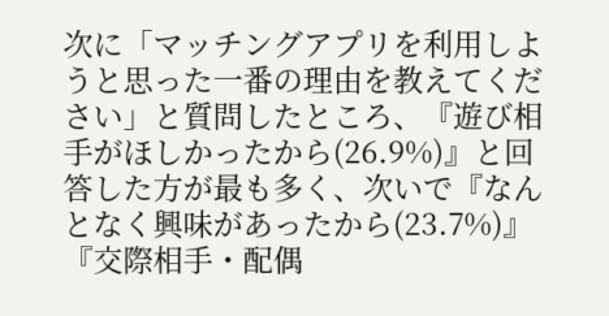次に「マッチングアプリを利用しようと思った一番の理由を教えてください」と質問したところ、『遊び相手がほしかったから(26.9%)』と回答した方が最も多く、次いで『なんとなく興味があったから(23.7%)』『交際相手・配偶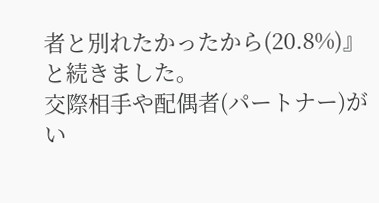者と別れたかったから(20.8%)』と続きました。
交際相手や配偶者(パートナー)がい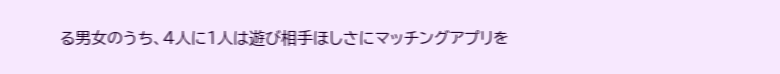る男女のうち、4人に1人は遊び相手ほしさにマッチングアプリを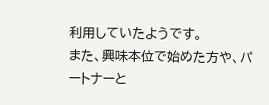利用していたようです。
また、興味本位で始めた方や、パートナーと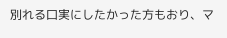別れる口実にしたかった方もおり、マ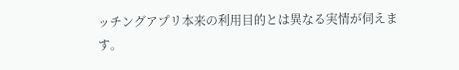ッチングアプリ本来の利用目的とは異なる実情が伺えます。